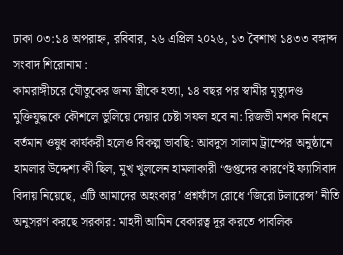ঢাকা ০৩:১৪ অপরাহ্ন, রবিবার, ২৬ এপ্রিল ২০২৬, ১৩ বৈশাখ ১৪৩৩ বঙ্গাব্দ
সংবাদ শিরোনাম :
কামরাঙ্গীচরে যৌতুকের জন্য স্ত্রীকে হত্যা, ১৪ বছর পর স্বামীর মৃত্যুদণ্ড মুক্তিযুদ্ধকে কৌশলে ভুলিয়ে দেয়ার চেষ্টা সফল হবে না: রিজভী মশক নিধনে বর্তমান ওষুধ কার্যকরী হলেও বিকল্প ভাবছি: আবদুস সালাম ট্রাম্পের অনুষ্ঠানে হামলার উদ্দেশ্য কী ছিল, মুখ খুললেন হামলাকারী ‘গুপ্তদের কারণেই ফ্যাসিবাদ বিদায় নিয়েছে, এটি আমাদের অহংকার’ প্রশ্নফাঁস রোধে ‘জিরো টলারেন্স’ নীতি অনুসরণ করছে সরকার: মাহদী আমিন বেকারত্ব দূর করতে পাবলিক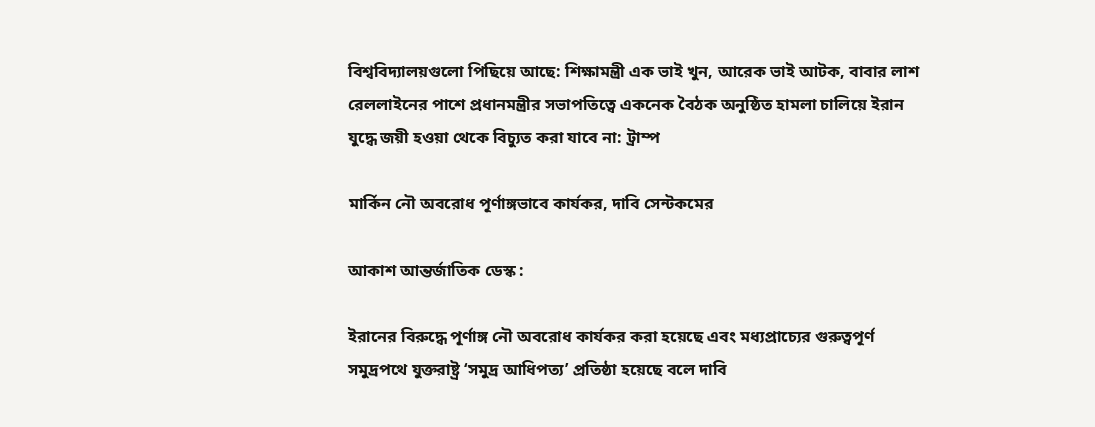বিশ্ববিদ্যালয়গুলো পিছিয়ে আছে: শিক্ষামন্ত্রী এক ভাই খুন, আরেক ভাই আটক, বাবার লাশ রেললাইনের পাশে প্রধানমন্ত্রীর সভাপতিত্বে একনেক বৈঠক অনুষ্ঠিত হামলা চালিয়ে ইরান যুদ্ধে জয়ী হওয়া থেকে বিচ্যুত করা যাবে না: ট্রাম্প

মার্কিন নৌ অবরোধ পূর্ণাঙ্গভাবে কার্যকর, দাবি সেন্টকমের

আকাশ আন্তর্জাতিক ডেস্ক :

ইরানের বিরুদ্ধে পূর্ণাঙ্গ নৌ অবরোধ কার্যকর করা হয়েছে এবং মধ্যপ্রাচ্যের গুরুত্বপূর্ণ সমুদ্রপথে যুক্তরাষ্ট্র ‘সমুদ্র আধিপত্য’ প্রতিষ্ঠা হয়েছে বলে দাবি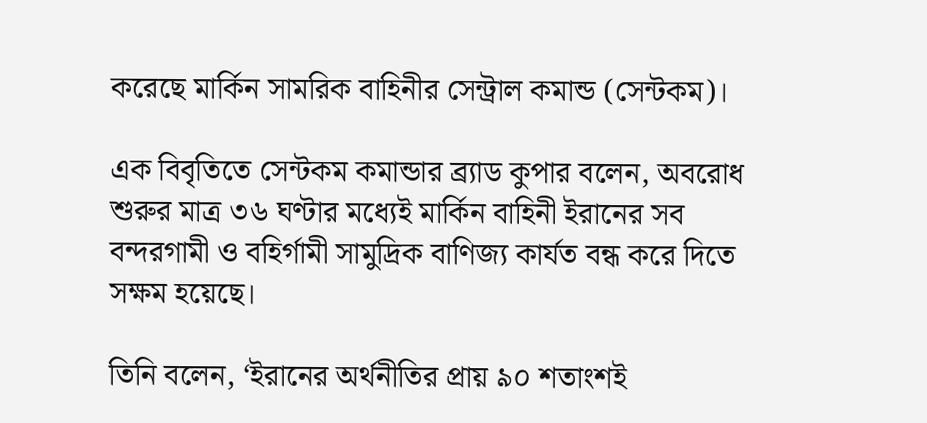করেছে মার্কিন সামরিক বাহিনীর সেন্ট্রাল কমান্ড (সেন্টকম)।

এক বিবৃতিতে সেন্টকম কমান্ডার ব্র্যাড কুপার বলেন, অবরোধ শুরুর মাত্র ৩৬ ঘণ্টার মধ্যেই মার্কিন বাহিনী ইরানের সব বন্দরগামী ও বহির্গামী সামুদ্রিক বাণিজ্য কার্যত বন্ধ করে দিতে সক্ষম হয়েছে।

তিনি বলেন, ‘ইরানের অর্থনীতির প্রায় ৯০ শতাংশই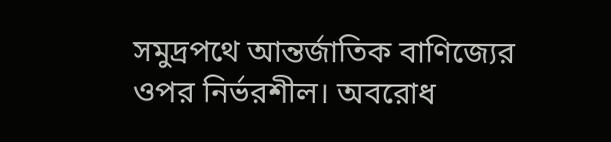সমুদ্রপথে আন্তর্জাতিক বাণিজ্যের ওপর নির্ভরশীল। অবরোধ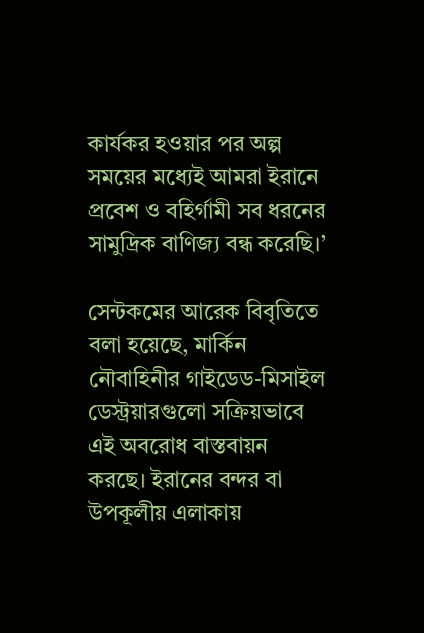কার্যকর হওয়ার পর অল্প সময়ের মধ্যেই আমরা ইরানে প্রবেশ ও বহির্গামী সব ধরনের সামুদ্রিক বাণিজ্য বন্ধ করেছি।’

সেন্টকমের আরেক বিবৃতিতে বলা হয়েছে, মার্কিন নৌবাহিনীর গাইডেড-মিসাইল ডেস্ট্রয়ারগুলো সক্রিয়ভাবে এই অবরোধ বাস্তবায়ন করছে। ইরানের বন্দর বা উপকূলীয় এলাকায়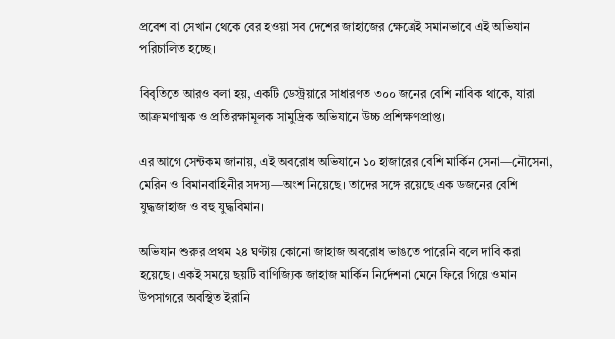প্রবেশ বা সেখান থেকে বের হওয়া সব দেশের জাহাজের ক্ষেত্রেই সমানভাবে এই অভিযান পরিচালিত হচ্ছে।

বিবৃতিতে আরও বলা হয়, একটি ডেস্ট্রয়ারে সাধারণত ৩০০ জনের বেশি নাবিক থাকে, যারা আক্রমণাত্মক ও প্রতিরক্ষামূলক সামুদ্রিক অভিযানে উচ্চ প্রশিক্ষণপ্রাপ্ত।

এর আগে সেন্টকম জানায়, এই অবরোধ অভিযানে ১০ হাজারের বেশি মার্কিন সেনা—নৌসেনা, মেরিন ও বিমানবাহিনীর সদস্য—অংশ নিয়েছে। তাদের সঙ্গে রয়েছে এক ডজনের বেশি যুদ্ধজাহাজ ও বহু যুদ্ধবিমান।

অভিযান শুরুর প্রথম ২৪ ঘণ্টায় কোনো জাহাজ অবরোধ ভাঙতে পারেনি বলে দাবি করা হয়েছে। একই সময়ে ছয়টি বাণিজ্যিক জাহাজ মার্কিন নির্দেশনা মেনে ফিরে গিয়ে ওমান উপসাগরে অবস্থিত ইরানি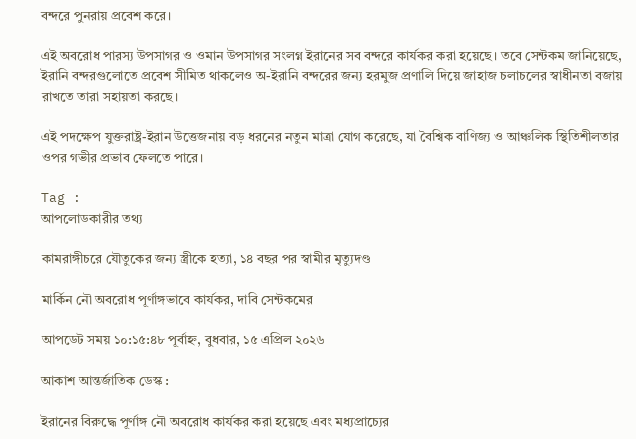বন্দরে পুনরায় প্রবেশ করে।

এই অবরোধ পারস্য উপসাগর ও ওমান উপসাগর সংলগ্ন ইরানের সব বন্দরে কার্যকর করা হয়েছে। তবে সেন্টকম জানিয়েছে, ইরানি বন্দরগুলোতে প্রবেশ সীমিত থাকলেও অ-ইরানি বন্দরের জন্য হরমুজ প্রণালি দিয়ে জাহাজ চলাচলের স্বাধীনতা বজায় রাখতে তারা সহায়তা করছে।

এই পদক্ষেপ যুক্তরাষ্ট্র-ইরান উত্তেজনায় বড় ধরনের নতুন মাত্রা যোগ করেছে, যা বৈশ্বিক বাণিজ্য ও আঞ্চলিক স্থিতিশীলতার ওপর গভীর প্রভাব ফেলতে পারে।

Tag :
আপলোডকারীর তথ্য

কামরাঙ্গীচরে যৌতুকের জন্য স্ত্রীকে হত্যা, ১৪ বছর পর স্বামীর মৃত্যুদণ্ড

মার্কিন নৌ অবরোধ পূর্ণাঙ্গভাবে কার্যকর, দাবি সেন্টকমের

আপডেট সময় ১০:১৫:৪৮ পূর্বাহ্ন, বুধবার, ১৫ এপ্রিল ২০২৬

আকাশ আন্তর্জাতিক ডেস্ক :

ইরানের বিরুদ্ধে পূর্ণাঙ্গ নৌ অবরোধ কার্যকর করা হয়েছে এবং মধ্যপ্রাচ্যের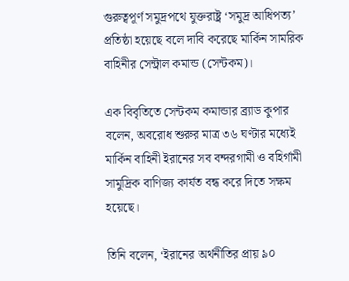গুরুত্বপূর্ণ সমুদ্রপথে যুক্তরাষ্ট্র ‘সমুদ্র আধিপত্য’ প্রতিষ্ঠা হয়েছে বলে দাবি করেছে মার্কিন সামরিক বাহিনীর সেন্ট্রাল কমান্ড (সেন্টকম)।

এক বিবৃতিতে সেন্টকম কমান্ডার ব্র্যাড কুপার বলেন, অবরোধ শুরুর মাত্র ৩৬ ঘণ্টার মধ্যেই মার্কিন বাহিনী ইরানের সব বন্দরগামী ও বহির্গামী সামুদ্রিক বাণিজ্য কার্যত বন্ধ করে দিতে সক্ষম হয়েছে।

তিনি বলেন, ‘ইরানের অর্থনীতির প্রায় ৯০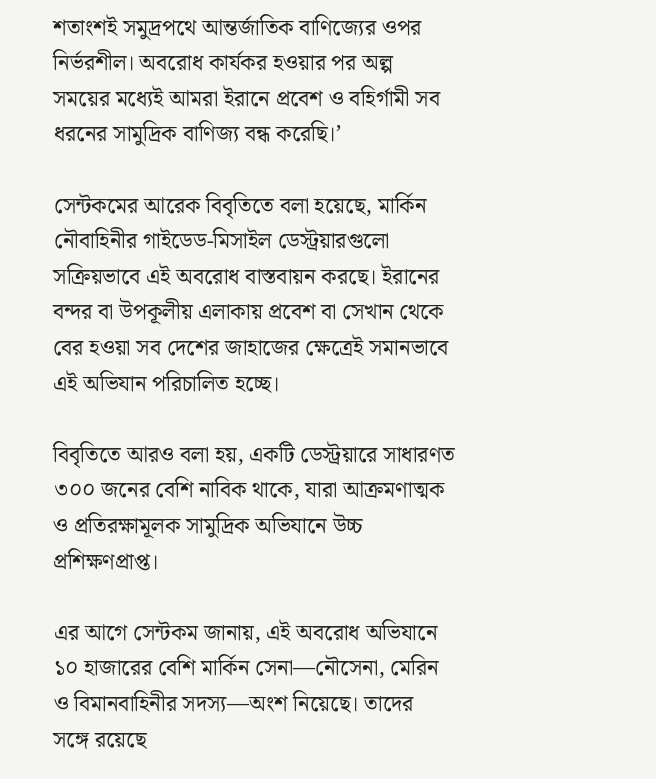শতাংশই সমুদ্রপথে আন্তর্জাতিক বাণিজ্যের ওপর নির্ভরশীল। অবরোধ কার্যকর হওয়ার পর অল্প সময়ের মধ্যেই আমরা ইরানে প্রবেশ ও বহির্গামী সব ধরনের সামুদ্রিক বাণিজ্য বন্ধ করেছি।’

সেন্টকমের আরেক বিবৃতিতে বলা হয়েছে, মার্কিন নৌবাহিনীর গাইডেড-মিসাইল ডেস্ট্রয়ারগুলো সক্রিয়ভাবে এই অবরোধ বাস্তবায়ন করছে। ইরানের বন্দর বা উপকূলীয় এলাকায় প্রবেশ বা সেখান থেকে বের হওয়া সব দেশের জাহাজের ক্ষেত্রেই সমানভাবে এই অভিযান পরিচালিত হচ্ছে।

বিবৃতিতে আরও বলা হয়, একটি ডেস্ট্রয়ারে সাধারণত ৩০০ জনের বেশি নাবিক থাকে, যারা আক্রমণাত্মক ও প্রতিরক্ষামূলক সামুদ্রিক অভিযানে উচ্চ প্রশিক্ষণপ্রাপ্ত।

এর আগে সেন্টকম জানায়, এই অবরোধ অভিযানে ১০ হাজারের বেশি মার্কিন সেনা—নৌসেনা, মেরিন ও বিমানবাহিনীর সদস্য—অংশ নিয়েছে। তাদের সঙ্গে রয়েছে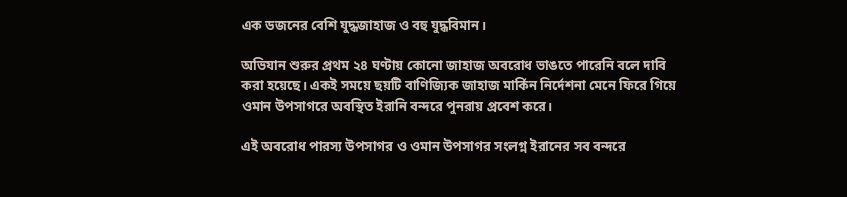এক ডজনের বেশি যুদ্ধজাহাজ ও বহু যুদ্ধবিমান।

অভিযান শুরুর প্রথম ২৪ ঘণ্টায় কোনো জাহাজ অবরোধ ভাঙতে পারেনি বলে দাবি করা হয়েছে। একই সময়ে ছয়টি বাণিজ্যিক জাহাজ মার্কিন নির্দেশনা মেনে ফিরে গিয়ে ওমান উপসাগরে অবস্থিত ইরানি বন্দরে পুনরায় প্রবেশ করে।

এই অবরোধ পারস্য উপসাগর ও ওমান উপসাগর সংলগ্ন ইরানের সব বন্দরে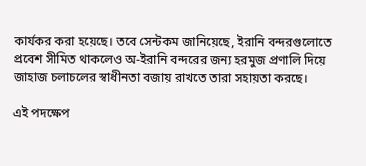কার্যকর করা হয়েছে। তবে সেন্টকম জানিয়েছে, ইরানি বন্দরগুলোতে প্রবেশ সীমিত থাকলেও অ-ইরানি বন্দরের জন্য হরমুজ প্রণালি দিয়ে জাহাজ চলাচলের স্বাধীনতা বজায় রাখতে তারা সহায়তা করছে।

এই পদক্ষেপ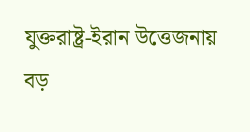যুক্তরাষ্ট্র-ইরান উত্তেজনায় বড়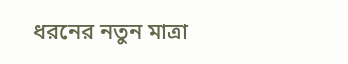ধরনের নতুন মাত্রা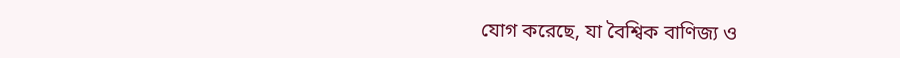যোগ করেছে, যা বৈশ্বিক বাণিজ্য ও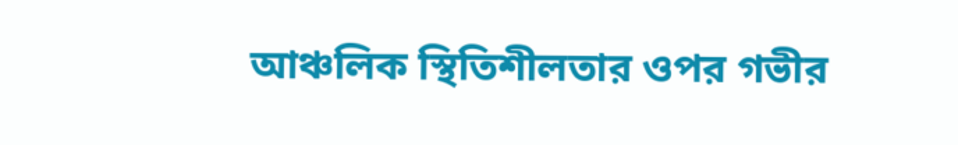আঞ্চলিক স্থিতিশীলতার ওপর গভীর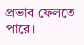প্রভাব ফেলতে পারে।